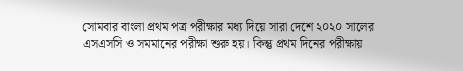সোমবার বাংলা প্রথম পত্র পরীক্ষার মধ্য দিয়ে সারা দেশে ২০২০ সালের এসএসসি ও সমমানের পরীক্ষা শুরু হয়। কিন্তু প্রথম দিনের পরীক্ষায়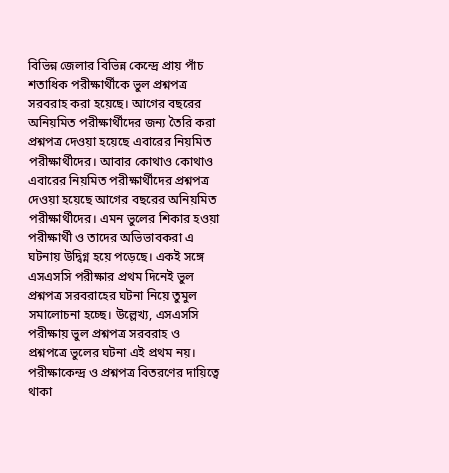বিভিন্ন জেলার বিভিন্ন কেন্দ্রে প্রায় পাঁচ শতাধিক পরীক্ষার্থীকে ভুল প্রশ্নপত্র সরবরাহ করা হয়েছে। আগের বছরের অনিয়মিত পরীক্ষার্থীদের জন্য তৈরি করা প্রশ্নপত্র দেওয়া হয়েছে এবারের নিয়মিত পরীক্ষার্থীদের। আবার কোথাও কোথাও এবারের নিয়মিত পরীক্ষার্থীদের প্রশ্নপত্র দেওয়া হয়েছে আগের বছরের অনিয়মিত পরীক্ষার্থীদের। এমন ভুলের শিকার হওয়া পরীক্ষার্থী ও তাদের অভিভাবকরা এ ঘটনায় উদ্বিগ্ন হয়ে পড়েছে। একই সঙ্গে এসএসসি পরীক্ষার প্রথম দিনেই ভুল প্রশ্নপত্র সরবরাহের ঘটনা নিয়ে তুমুল সমালোচনা হচ্ছে। উল্লেখ্য, এসএসসি পরীক্ষায় ভুল প্রশ্নপত্র সরবরাহ ও প্রশ্নপত্রে ভুলের ঘটনা এই প্রথম নয়। পরীক্ষাকেন্দ্র ও প্রশ্নপত্র বিতরণের দায়িত্বে থাকা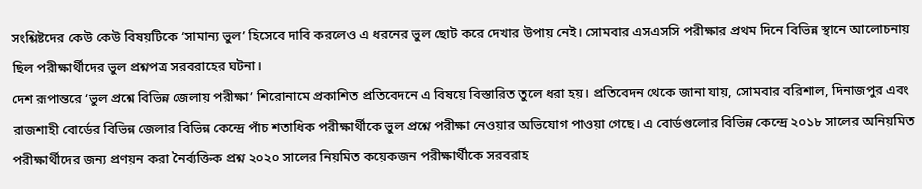সংশ্লিষ্টদের কেউ কেউ বিষয়টিকে ‘সামান্য ভুল’ হিসেবে দাবি করলেও এ ধরনের ভুল ছোট করে দেখার উপায় নেই। সোমবার এসএসসি পরীক্ষার প্রথম দিনে বিভিন্ন স্থানে আলোচনায় ছিল পরীক্ষার্থীদের ভুল প্রশ্নপত্র সরবরাহের ঘটনা।
দেশ রূপান্তরে ‘ভুল প্রশ্নে বিভিন্ন জেলায় পরীক্ষা’ শিরোনামে প্রকাশিত প্রতিবেদনে এ বিষয়ে বিস্তারিত তুলে ধরা হয়। প্রতিবেদন থেকে জানা যায়, সোমবার বরিশাল, দিনাজপুর এবং রাজশাহী বোর্ডের বিভিন্ন জেলার বিভিন্ন কেন্দ্রে পাঁচ শতাধিক পরীক্ষার্থীকে ভুল প্রশ্নে পরীক্ষা নেওয়ার অভিযোগ পাওয়া গেছে। এ বোর্ডগুলোর বিভিন্ন কেন্দ্রে ২০১৮ সালের অনিয়মিত পরীক্ষার্থীদের জন্য প্রণয়ন করা নৈর্ব্যক্তিক প্রশ্ন ২০২০ সালের নিয়মিত কয়েকজন পরীক্ষার্থীকে সরবরাহ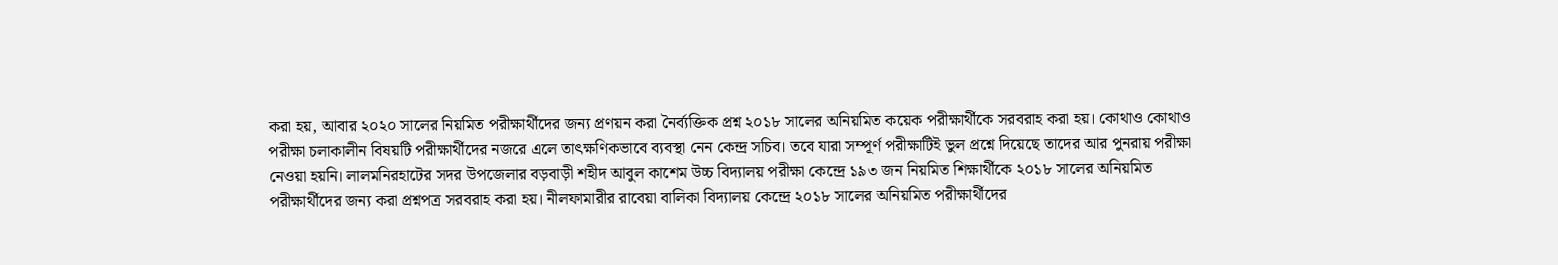করা হয়, আবার ২০২০ সালের নিয়মিত পরীক্ষার্থীদের জন্য প্রণয়ন করা নৈর্ব্যক্তিক প্রশ্ন ২০১৮ সালের অনিয়মিত কয়েক পরীক্ষার্থীকে সরবরাহ করা হয়। কোথাও কোথাও পরীক্ষা চলাকালীন বিষয়টি পরীক্ষার্থীদের নজরে এলে তাৎক্ষণিকভাবে ব্যবস্থা নেন কেন্দ্র সচিব। তবে যারা সম্পূর্ণ পরীক্ষাটিই ভুল প্রশ্নে দিয়েছে তাদের আর পুনরায় পরীক্ষা নেওয়া হয়নি। লালমনিরহাটের সদর উপজেলার বড়বাড়ী শহীদ আবুল কাশেম উচ্চ বিদ্যালয় পরীক্ষা কেন্দ্রে ১৯৩ জন নিয়মিত শিক্ষার্থীকে ২০১৮ সালের অনিয়মিত পরীক্ষার্থীদের জন্য করা প্রশ্নপত্র সরবরাহ করা হয়। নীলফামারীর রাবেয়া বালিকা বিদ্যালয় কেন্দ্রে ২০১৮ সালের অনিয়মিত পরীক্ষার্থীদের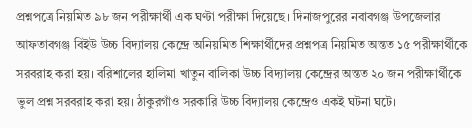প্রশ্নপত্রে নিয়মিত ৯৮ জন পরীক্ষার্থী এক ঘণ্টা পরীক্ষা দিয়েছে। দিনাজপুরের নবাবগঞ্জ উপজেলার আফতাবগঞ্জ বিইউ উচ্চ বিদ্যালয় কেন্দ্রে অনিয়মিত শিক্ষার্থীদের প্রশ্নপত্র নিয়মিত অন্তত ১৫ পরীক্ষার্থীকে সরবরাহ করা হয়। বরিশালের হালিমা খাতুন বালিকা উচ্চ বিদ্যালয় কেন্দ্রের অন্তত ২০ জন পরীক্ষার্থীকে ভুল প্রশ্ন সরবরাহ করা হয়। ঠাকুরগাঁও সরকারি উচ্চ বিদ্যালয় কেন্দ্রেও একই ঘটনা ঘটে।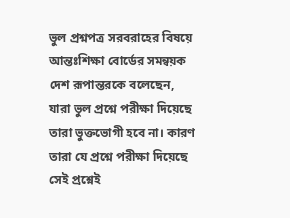ভুল প্রশ্নপত্র সরবরাহের বিষয়ে আন্তঃশিক্ষা বোর্ডের সমন্বয়ক দেশ রূপান্তরকে বলেছেন, যারা ভুল প্রশ্নে পরীক্ষা দিয়েছে তারা ভুক্তভোগী হবে না। কারণ তারা যে প্রশ্নে পরীক্ষা দিয়েছে সেই প্রশ্নেই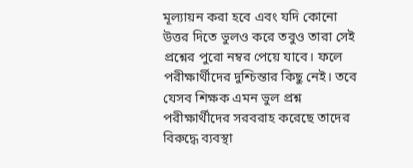মূল্যায়ন করা হবে এবং যদি কোনো উত্তর দিতে ভুলও করে তবুও তারা সেই প্রশ্নের পুরো নম্বর পেয়ে যাবে। ফলে পরীক্ষার্থীদের দুশ্চিন্তার কিছু নেই। তবে যেসব শিক্ষক এমন ভুল প্রশ্ন পরীক্ষার্থীদের সরবরাহ করেছে তাদের বিরুদ্ধে ব্যবস্থা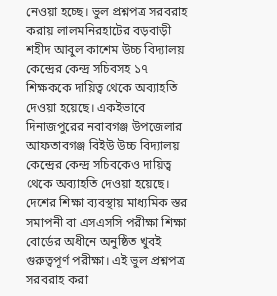নেওয়া হচ্ছে। ভুল প্রশ্নপত্র সরবরাহ করায় লালমনিরহাটের বড়বাড়ী শহীদ আবুল কাশেম উচ্চ বিদ্যালয় কেন্দ্রের কেন্দ্র সচিবসহ ১৭ শিক্ষককে দায়িত্ব থেকে অব্যাহতি দেওয়া হয়েছে। একইভাবে দিনাজপুরের নবাবগঞ্জ উপজেলার আফতাবগঞ্জ বিইউ উচ্চ বিদ্যালয় কেন্দ্রের কেন্দ্র সচিবকেও দায়িত্ব থেকে অব্যাহতি দেওয়া হয়েছে।
দেশের শিক্ষা ব্যবস্থায় মাধ্যমিক স্তর সমাপনী বা এসএসসি পরীক্ষা শিক্ষা বোর্ডের অধীনে অনুষ্ঠিত খুবই গুরুত্বপূর্ণ পরীক্ষা। এই ভুল প্রশ্নপত্র সরবরাহ করা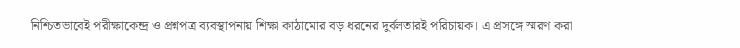নিশ্চিতভাবেই পরীক্ষাকেন্দ্র ও প্রশ্নপত্র ব্যবস্থাপনায় শিক্ষা কাঠামোর বড় ধরনের দুর্বলতারই পরিচায়ক। এ প্রসঙ্গে স্মরণ করা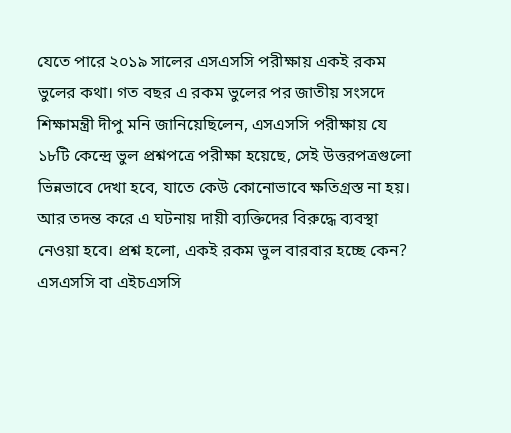যেতে পারে ২০১৯ সালের এসএসসি পরীক্ষায় একই রকম ভুলের কথা। গত বছর এ রকম ভুলের পর জাতীয় সংসদে শিক্ষামন্ত্রী দীপু মনি জানিয়েছিলেন, এসএসসি পরীক্ষায় যে ১৮টি কেন্দ্রে ভুল প্রশ্নপত্রে পরীক্ষা হয়েছে, সেই উত্তরপত্রগুলো ভিন্নভাবে দেখা হবে, যাতে কেউ কোনোভাবে ক্ষতিগ্রস্ত না হয়। আর তদন্ত করে এ ঘটনায় দায়ী ব্যক্তিদের বিরুদ্ধে ব্যবস্থা নেওয়া হবে। প্রশ্ন হলো, একই রকম ভুল বারবার হচ্ছে কেন? এসএসসি বা এইচএসসি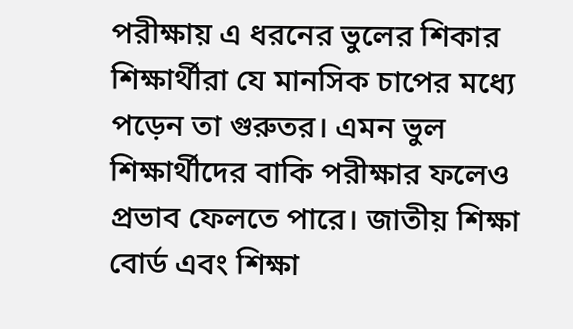পরীক্ষায় এ ধরনের ভুলের শিকার শিক্ষার্থীরা যে মানসিক চাপের মধ্যে পড়েন তা গুরুতর। এমন ভুল শিক্ষার্থীদের বাকি পরীক্ষার ফলেও প্রভাব ফেলতে পারে। জাতীয় শিক্ষা বোর্ড এবং শিক্ষা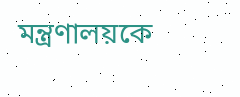মন্ত্রণালয়কে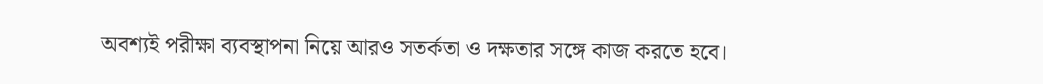অবশ্যই পরীক্ষা ব্যবস্থাপনা নিয়ে আরও সতর্কতা ও দক্ষতার সঙ্গে কাজ করতে হবে।